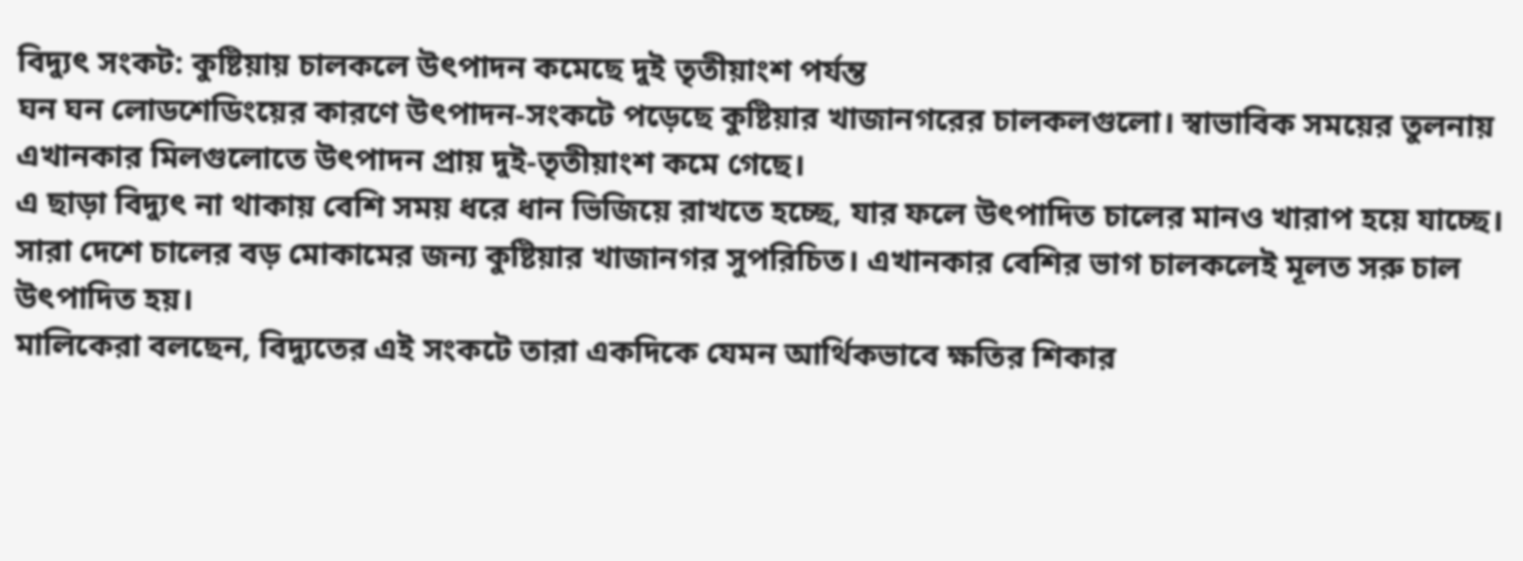বিদ্যুৎ সংকট: কুষ্টিয়ায় চালকলে উৎপাদন কমেছে দুই তৃতীয়াংশ পর্যন্ত
ঘন ঘন লোডশেডিংয়ের কারণে উৎপাদন-সংকটে পড়েছে কুষ্টিয়ার খাজানগরের চালকলগুলো। স্বাভাবিক সময়ের তুলনায় এখানকার মিলগুলোতে উৎপাদন প্রায় দুই-তৃতীয়াংশ কমে গেছে।
এ ছাড়া বিদ্যুৎ না থাকায় বেশি সময় ধরে ধান ভিজিয়ে রাখতে হচ্ছে, যার ফলে উৎপাদিত চালের মানও খারাপ হয়ে যাচ্ছে।
সারা দেশে চালের বড় মোকামের জন্য কুষ্টিয়ার খাজানগর সুপরিচিত। এখানকার বেশির ভাগ চালকলেই মূলত সরু চাল উৎপাদিত হয়।
মালিকেরা বলছেন, বিদ্যুতের এই সংকটে তারা একদিকে যেমন আর্থিকভাবে ক্ষতির শিকার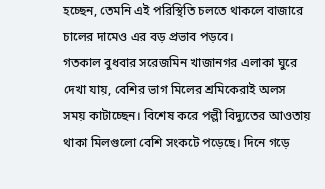হচ্ছেন, তেমনি এই পরিস্থিতি চলতে থাকলে বাজারে চালের দামেও এর বড় প্রভাব পড়বে।
গতকাল বুধবার সরেজমিন খাজানগর এলাকা ঘুরে দেখা যায়, বেশির ভাগ মিলের শ্রমিকেরাই অলস সময় কাটাচ্ছেন। বিশেষ করে পল্লী বিদ্যুতের আওতায় থাকা মিলগুলো বেশি সংকটে পড়েছে। দিনে গড়ে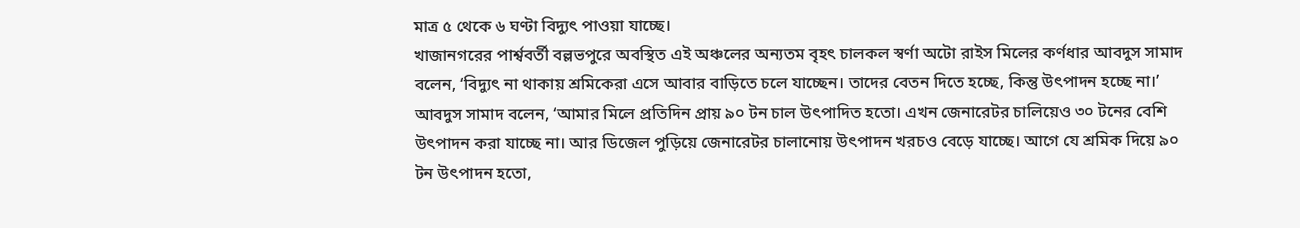মাত্র ৫ থেকে ৬ ঘণ্টা বিদ্যুৎ পাওয়া যাচ্ছে।
খাজানগরের পার্শ্ববর্তী বল্লভপুরে অবস্থিত এই অঞ্চলের অন্যতম বৃহৎ চালকল স্বর্ণা অটো রাইস মিলের কর্ণধার আবদুস সামাদ বলেন, ‘বিদ্যুৎ না থাকায় শ্রমিকেরা এসে আবার বাড়িতে চলে যাচ্ছেন। তাদের বেতন দিতে হচ্ছে, কিন্তু উৎপাদন হচ্ছে না।’
আবদুস সামাদ বলেন, ‘আমার মিলে প্রতিদিন প্রায় ৯০ টন চাল উৎপাদিত হতো। এখন জেনারেটর চালিয়েও ৩০ টনের বেশি উৎপাদন করা যাচ্ছে না। আর ডিজেল পুড়িয়ে জেনারেটর চালানোয় উৎপাদন খরচও বেড়ে যাচ্ছে। আগে যে শ্রমিক দিয়ে ৯০ টন উৎপাদন হতো,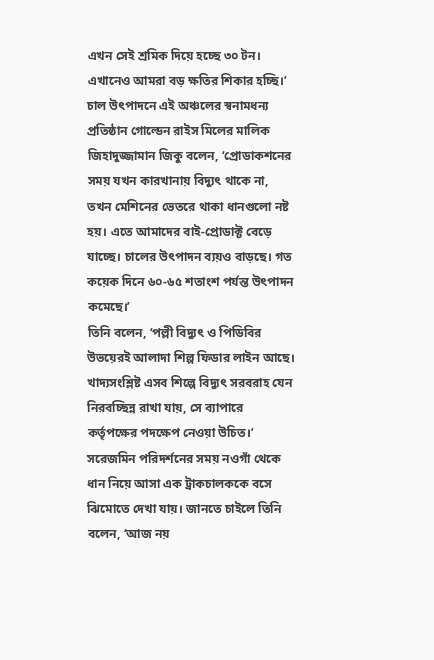এখন সেই শ্রমিক দিয়ে হচ্ছে ৩০ টন। এখানেও আমরা বড় ক্ষতির শিকার হচ্ছি।’
চাল উৎপাদনে এই অঞ্চলের স্বনামধন্য প্রতিষ্ঠান গোল্ডেন রাইস মিলের মালিক জিহাদুজ্জামান জিকু বলেন, ‘প্রোডাকশনের সময় যখন কারখানায় বিদ্যুৎ থাকে না, তখন মেশিনের ভেতরে থাকা ধানগুলো নষ্ট হয়। এতে আমাদের বাই-প্রোডাক্ট বেড়ে যাচ্ছে। চালের উৎপাদন ব্যয়ও বাড়ছে। গত কয়েক দিনে ৬০-৬৫ শতাংশ পর্যন্ত উৎপাদন কমেছে।’
তিনি বলেন, ‘পল্লী বিদ্যুৎ ও পিডিবির উভয়েরই আলাদা শিল্প ফিডার লাইন আছে। খাদ্যসংশ্লিষ্ট এসব শিল্পে বিদ্যুৎ সরবরাহ যেন নিরবচ্ছিন্ন রাখা যায়, সে ব্যাপারে কর্তৃপক্ষের পদক্ষেপ নেওয়া উচিত।’
সরেজমিন পরিদর্শনের সময় নওগাঁ থেকে ধান নিয়ে আসা এক ট্রাকচালককে বসে ঝিমোতে দেখা যায়। জানতে চাইলে তিনি বলেন, ‘আজ নয়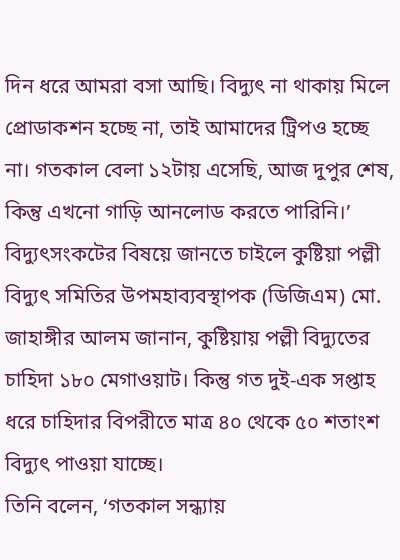দিন ধরে আমরা বসা আছি। বিদ্যুৎ না থাকায় মিলে প্রোডাকশন হচ্ছে না, তাই আমাদের ট্রিপও হচ্ছে না। গতকাল বেলা ১২টায় এসেছি, আজ দুপুর শেষ, কিন্তু এখনো গাড়ি আনলোড করতে পারিনি।’
বিদ্যুৎসংকটের বিষয়ে জানতে চাইলে কুষ্টিয়া পল্লী বিদ্যুৎ সমিতির উপমহাব্যবস্থাপক (ডিজিএম) মো. জাহাঙ্গীর আলম জানান, কুষ্টিয়ায় পল্লী বিদ্যুতের চাহিদা ১৮০ মেগাওয়াট। কিন্তু গত দুই-এক সপ্তাহ ধরে চাহিদার বিপরীতে মাত্র ৪০ থেকে ৫০ শতাংশ বিদ্যুৎ পাওয়া যাচ্ছে।
তিনি বলেন, ‘গতকাল সন্ধ্যায়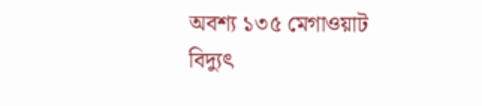অবশ্য ১৩৫ মেগাওয়াট বিদ্যুৎ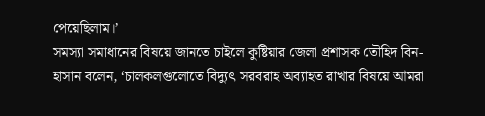পেয়েছিলাম।’
সমস্যা সমাধানের বিষয়ে জানতে চাইলে কুষ্টিয়ার জেলা প্রশাসক তৌহিদ বিন-হাসান বলেন, ‘চালকলগুলোতে বিদ্যুৎ সরবরাহ অব্যাহত রাখার বিষয়ে আমরা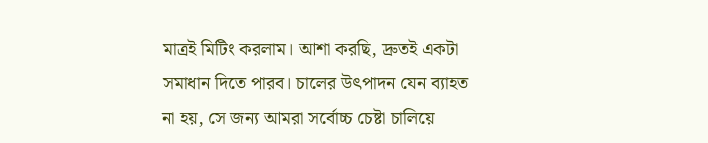মাত্রই মিটিং করলাম। আশা করছি, দ্রুতই একটা সমাধান দিতে পারব। চালের উৎপাদন যেন ব্যাহত না হয়, সে জন্য আমরা সর্বোচ্চ চেষ্টা চালিয়ে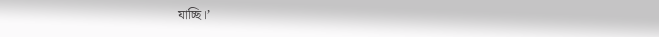যাচ্ছি।’